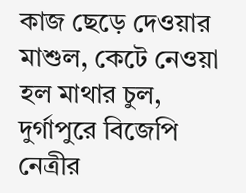কাজ ছেড়ে দেওয়ার মাশুল, কেটে নেওয়া হল মাথার চুল, দুর্গাপুরে বিজেপি নেত্রীর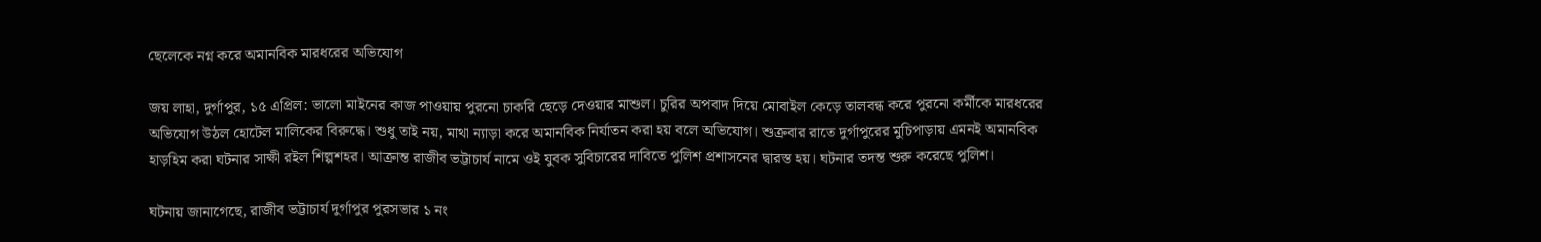ছেলেকে নগ্ন করে অমানবিক মারধরের অভিযোগ

জয় লাহা, দুর্গাপুর, ১৫ এপ্রিল: ভালো মাইনের কাজ পাওয়ায় পুরনো চাকরি ছেড়ে দেওয়ার মাশুল। চুরির অপবাদ দিয়ে মোবাইল কেড়ে তালবন্ধ করে পুরনো কর্মীকে মারধরের অভিযোগ উঠল হোটেল মালিকের বিরুদ্ধে। শুধু তাই নয়, মাথা ন্যাড়া করে অমানবিক নির্যাতন করা হয় বলে অভিযোগ। শুক্রবার রাতে দুর্গাপুরের মুচিপাড়ায় এমনই অমানবিক হাড়হিম করা ঘটনার সাক্ষী রইল শিল্পশহর। আক্রান্ত রাজীব ভট্টাচার্য নামে ওই যুবক সুবিচারের দাবিতে পুলিশ প্রশাসনের দ্বারস্ত হয়। ঘটনার তদন্ত শুরু করেছে পুলিশ।

ঘটনায় জানাগেছে, রাজীব ভট্টাচার্য দুর্গাপুর পুরসভার ১ নং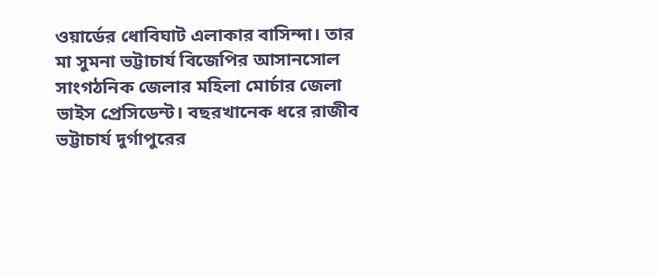ওয়ার্ডের ধোবিঘাট এলাকার বাসিন্দা। তার মা সুমনা ভট্টাচার্য বিজেপির আসানসোল সাংগঠনিক জেলার মহিলা মোর্চার জেলা ভাইস প্রেসিডেন্ট। বছরখানেক ধরে রাজীব ভট্টাচার্য দুর্গাপুরের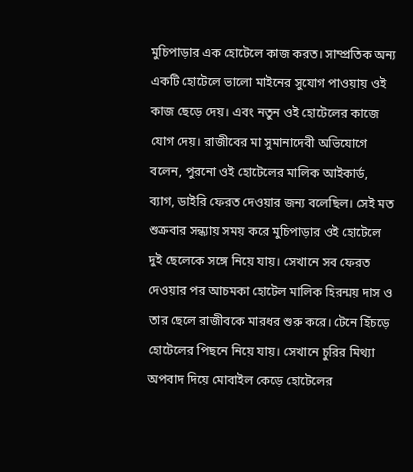মুচিপাড়ার এক হোটেলে কাজ করত। সাম্প্রতিক অন্য একটি হোটেলে ভালো মাইনের সুযোগ পাওয়ায় ওই কাজ ছেড়ে দেয়। এবং নতুন ওই হোটেলের কাজে যোগ দেয়। রাজীবের মা সুমানাদেবী অভিযোগে বলেন, পুরনো ওই হোটেলের মালিক আইকার্ড, ব্যাগ, ডাইরি ফেরত দেওয়ার জন্য বলেছিল। সেই মত শুক্রবার সন্ধ্যায় সময় করে মুচিপাড়ার ওই হোটেলে দুই ছেলেকে সঙ্গে নিয়ে যায়। সেখানে সব ফেরত দেওয়ার পর আচমকা হোটেল মালিক হিরন্ময় দাস ও তার ছেলে রাজীবকে মারধর শুরু করে। টেনে হিঁচড়ে হোটেলের পিছনে নিয়ে যায়। সেখানে চুরির মিথ্যা অপবাদ দিয়ে মোবাইল কেড়ে হোটেলের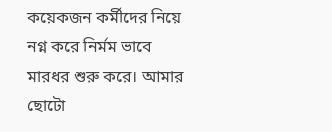কয়েকজন কর্মীদের নিয়ে নগ্ন করে নির্মম ভাবে মারধর শুরু করে। আমার ছোটো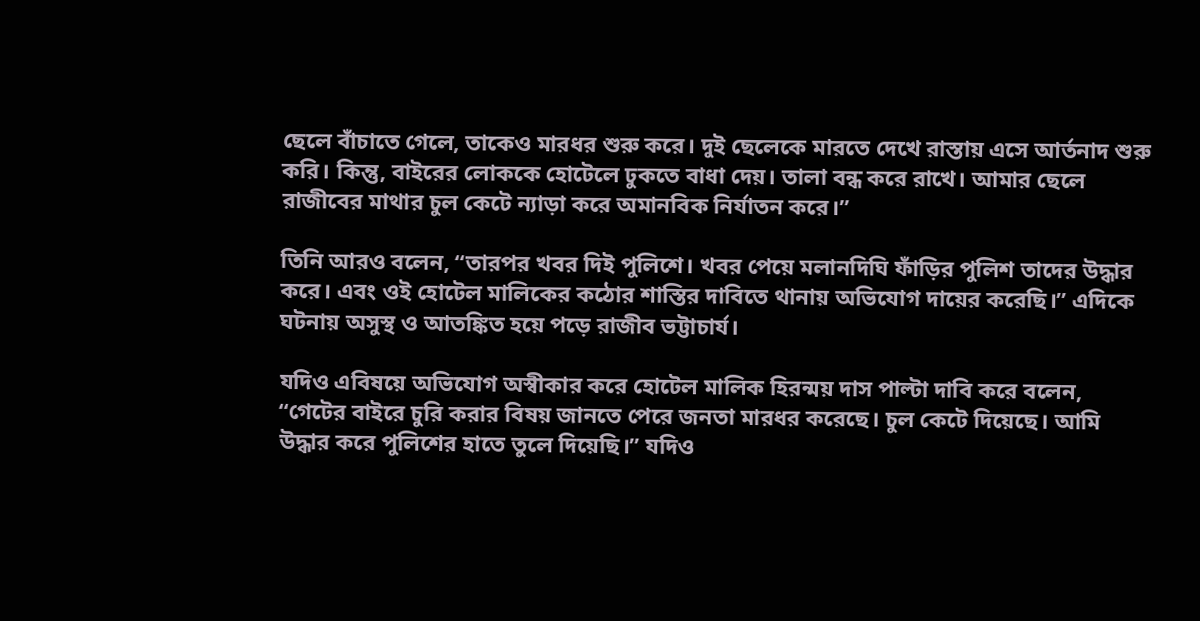ছেলে বাঁচাতে গেলে, তাকেও মারধর শুরু করে। দুই ছেলেকে মারতে দেখে রাস্তায় এসে আর্তনাদ শুরু করি। কিন্তু, বাইরের লোককে হোটেলে ঢুকতে বাধা দেয়। তালা বন্ধ করে রাখে। আমার ছেলে রাজীবের মাথার চুল কেটে ন্যাড়া করে অমানবিক নির্যাতন করে।”

তিনি আরও বলেন, “তারপর খবর দিই পুলিশে। খবর পেয়ে মলানদিঘি ফাঁড়ির পুলিশ তাদের উদ্ধার করে। এবং ওই হোটেল মালিকের কঠোর শাস্তির দাবিতে থানায় অভিযোগ দায়ের করেছি।” এদিকে ঘটনায় অসুস্থ ও আতঙ্কিত হয়ে পড়ে রাজীব ভট্টাচার্য।

যদিও এবিষয়ে অভিযোগ অস্বীকার করে হোটেল মালিক হিরন্ময় দাস পাল্টা দাবি করে বলেন, “গেটের বাইরে চুরি করার বিষয় জানতে পেরে জনতা মারধর করেছে। চুল কেটে দিয়েছে। আমি উদ্ধার করে পুলিশের হাতে তুলে দিয়েছি।” যদিও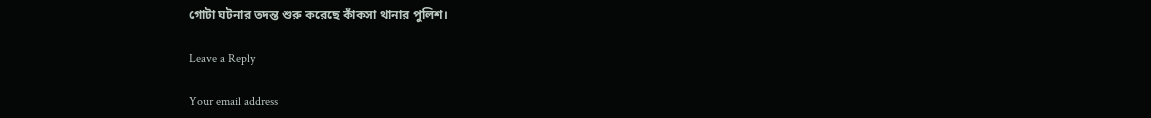গোটা ঘটনার তদন্ত শুরু করেছে কাঁকসা থানার পুলিশ।

Leave a Reply

Your email address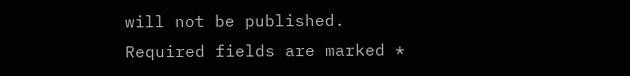will not be published. Required fields are marked *